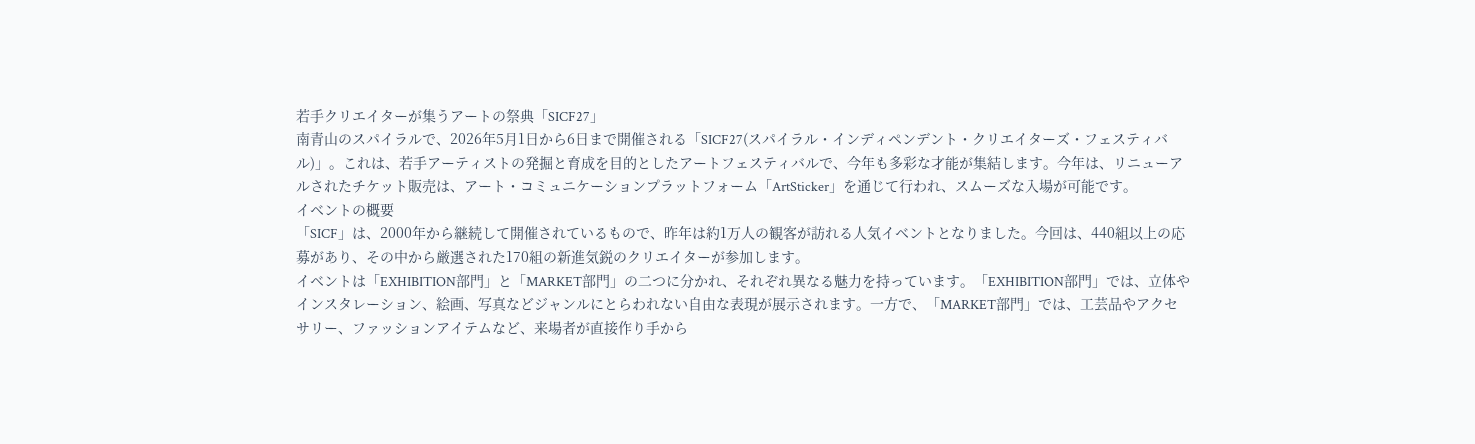若手クリエイターが集うアートの祭典「SICF27」
南青山のスパイラルで、2026年5月1日から6日まで開催される「SICF27(スパイラル・インディペンデント・クリエイターズ・フェスティバル)」。これは、若手アーティストの発掘と育成を目的としたアートフェスティバルで、今年も多彩な才能が集結します。今年は、リニューアルされたチケット販売は、アート・コミュニケーションプラットフォーム「ArtSticker」を通じて行われ、スムーズな入場が可能です。
イベントの概要
「SICF」は、2000年から継続して開催されているもので、昨年は約1万人の観客が訪れる人気イベントとなりました。今回は、440組以上の応募があり、その中から厳選された170組の新進気鋭のクリエイターが参加します。
イベントは「EXHIBITION部門」と「MARKET部門」の二つに分かれ、それぞれ異なる魅力を持っています。「EXHIBITION部門」では、立体やインスタレーション、絵画、写真などジャンルにとらわれない自由な表現が展示されます。一方で、「MARKET部門」では、工芸品やアクセサリー、ファッションアイテムなど、来場者が直接作り手から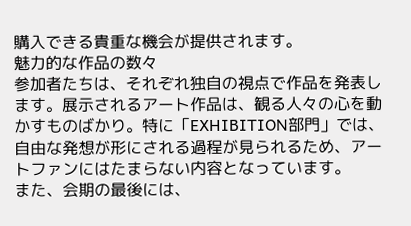購入できる貴重な機会が提供されます。
魅力的な作品の数々
参加者たちは、それぞれ独自の視点で作品を発表します。展示されるアート作品は、観る人々の心を動かすものばかり。特に「EXHIBITION部門」では、自由な発想が形にされる過程が見られるため、アートファンにはたまらない内容となっています。
また、会期の最後には、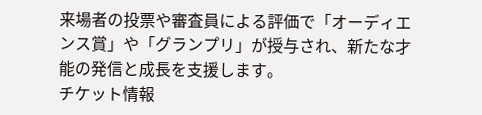来場者の投票や審査員による評価で「オーディエンス賞」や「グランプリ」が授与され、新たな才能の発信と成長を支援します。
チケット情報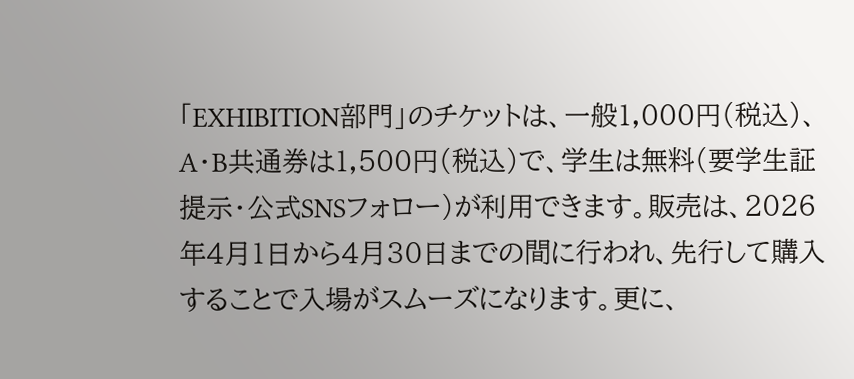「EXHIBITION部門」のチケットは、一般1,000円(税込)、A・B共通券は1,500円(税込)で、学生は無料(要学生証提示・公式SNSフォロー)が利用できます。販売は、2026年4月1日から4月30日までの間に行われ、先行して購入することで入場がスムーズになります。更に、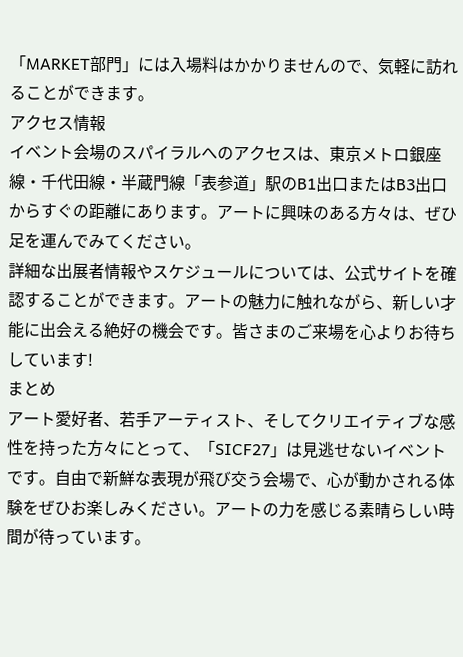「MARKET部門」には入場料はかかりませんので、気軽に訪れることができます。
アクセス情報
イベント会場のスパイラルへのアクセスは、東京メトロ銀座線・千代田線・半蔵門線「表参道」駅のB1出口またはB3出口からすぐの距離にあります。アートに興味のある方々は、ぜひ足を運んでみてください。
詳細な出展者情報やスケジュールについては、公式サイトを確認することができます。アートの魅力に触れながら、新しい才能に出会える絶好の機会です。皆さまのご来場を心よりお待ちしています!
まとめ
アート愛好者、若手アーティスト、そしてクリエイティブな感性を持った方々にとって、「SICF27」は見逃せないイベントです。自由で新鮮な表現が飛び交う会場で、心が動かされる体験をぜひお楽しみください。アートの力を感じる素晴らしい時間が待っています。